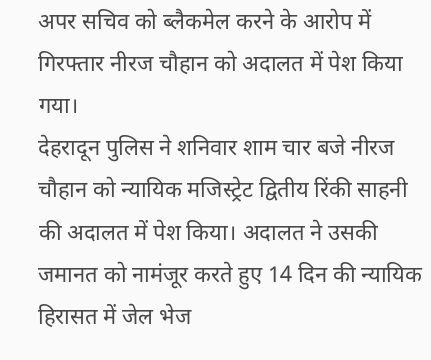अपर सचिव को ब्लैकमेल करने के आरोप में गिरफ्तार नीरज चौहान को अदालत में पेश किया गया।
देहरादून पुलिस ने शनिवार शाम चार बजे नीरज चौहान को न्यायिक मजिस्ट्रेट द्वितीय रिंकी साहनी की अदालत में पेश किया। अदालत ने उसकी जमानत को नामंजूर करते हुए 14 दिन की न्यायिक हिरासत में जेल भेज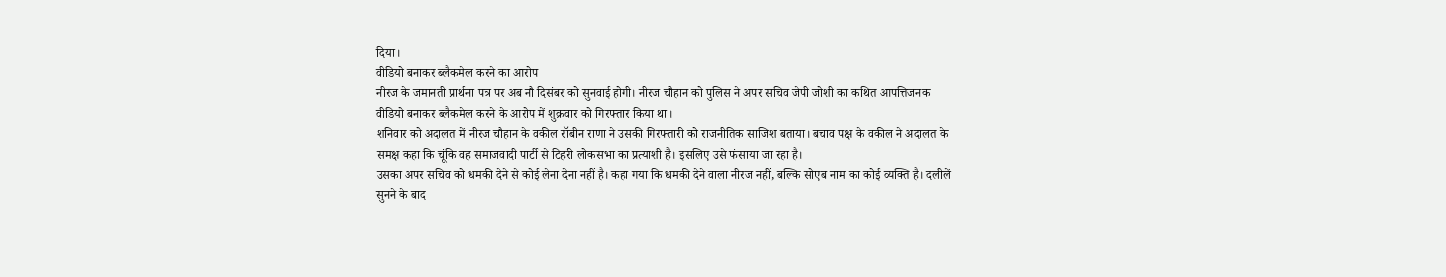दिया।
वीडियो बनाकर ब्लैकमेल करने का आरोप
नीरज के जमानती प्रार्थना पत्र पर अब नौ दिसंबर को सुनवाई होगी। नीरज चौहान को पुलिस ने अपर सचिव जेपी जोशी का कथित आपत्तिजनक वीडियो बनाकर ब्लैकमेल करने के आरोप में शुक्रवार को गिरफ्तार किया था।
शनिवार को अदालत में नीरज चौहान के वकील रॉबीन राणा ने उसकी गिरफ्तारी को राजनीतिक साजिश बताया। बचाव पक्ष के वकील ने अदालत के समक्ष कहा कि चूंकि वह समाजवादी पार्टी से टिहरी लोकसभा का प्रत्याशी है। इसलिए उसे फंसाया जा रहा है।
उसका अपर सचिव को धमकी देने से कोई लेना देना नहीं है। कहा गया कि धमकी देने वाला नीरज नहीं, बल्कि सोएब नाम का कोई व्यक्ति है। दलीलें सुनने के बाद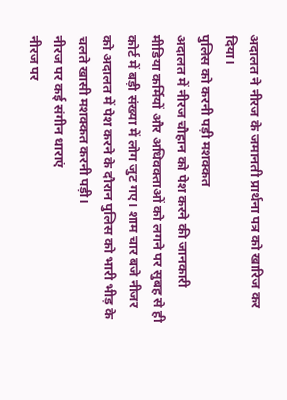अदालत ने नीरज के जमानती प्रार्थना पत्र को खारिज कर दिया।
पुलिस को करनी पड़ी मशक्कत
अदालत में नीरज चौहान को पेश करने की जानकारी मीडिया कर्मियों और अधिवक्ताओं को लगने पर सुबह से ही कोर्ट में बड़ी संख्या में लोग जुट गए। शाम चार बजे नीजर को अदालत में पेश करने के दौरान पुलिस को भारी भीड़ के चलते खासी मशक्कत करनी पड़ी।
नीरज पर कई संगीन धाराएं
नीरज पर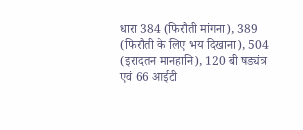धारा 384 (फिरौती मांगना), 389 (फिरौती के लिए भय दिखाना), 504 (इरादतन मानहानि), 120 बी षड्यंत्र एवं 66 आईटी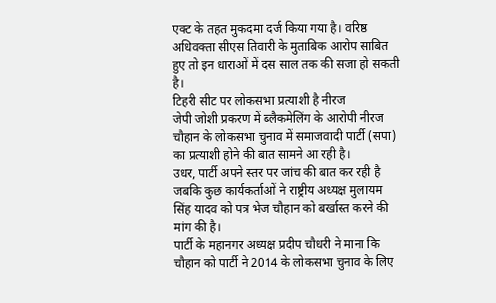एक्ट के तहत मुकदमा दर्ज किया गया है। वरिष्ठ अधिवक्ता सीएस तिवारी के मुताबिक आरोप साबित हुए तो इन धाराओं में दस साल तक की सजा हो सकती है।
टिहरी सीट पर लोकसभा प्रत्याशी है नीरज
जेपी जोशी प्रकरण में ब्लैकमेलिंग के आरोपी नीरज चौहान के लोकसभा चुनाव में समाजवादी पार्टी (सपा) का प्रत्याशी होने की बात सामने आ रही है।
उधर, पार्टी अपने स्तर पर जांच की बात कर रही है जबकि कुछ कार्यकर्ताओं ने राष्ट्रीय अध्यक्ष मुलायम सिंह यादव को पत्र भेज चौहान को बर्खास्त करने की मांग की है।
पार्टी के महानगर अध्यक्ष प्रदीप चौधरी ने माना कि चौहान को पार्टी ने 2014 के लोकसभा चुनाव के लिए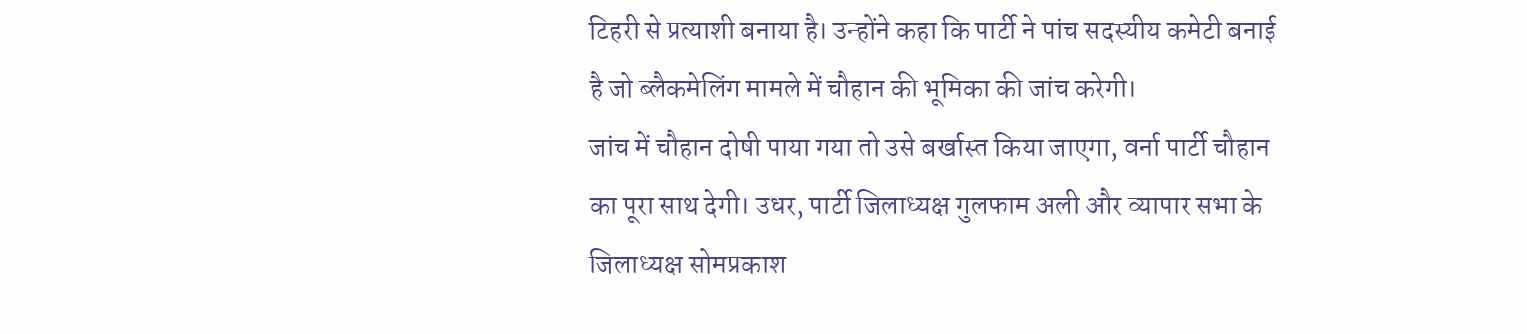टिहरी से प्रत्याशी बनाया है। उन्होंने कहा कि पार्टी ने पांच सदस्यीय कमेटी बनाई है जो ब्लैकमेलिंग मामले में चौहान की भूमिका की जांच करेगी।
जांच में चौहान दोषी पाया गया तो उसे बर्खास्त किया जाएगा, वर्ना पार्टी चौहान का पूरा साथ देगी। उधर, पार्टी जिलाध्यक्ष गुलफाम अली और व्यापार सभा के जिलाध्यक्ष सोमप्रकाश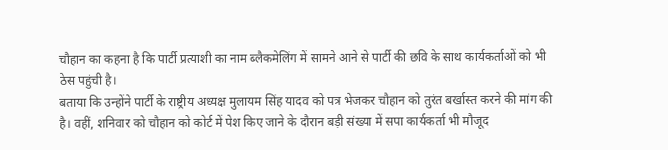चौहान का कहना है कि पार्टी प्रत्याशी का नाम ब्लैकमेलिंग में सामने आने से पार्टी की छवि के साथ कार्यकर्ताओं को भी ठेस पहुंची है।
बताया कि उन्होंने पार्टी के राष्ट्रीय अध्यक्ष मुलायम सिंह यादव को पत्र भेजकर चौहान को तुरंत बर्खास्त करने की मांग की है। वहीं, शनिवार को चौहान को कोर्ट में पेश किए जाने के दौरान बड़ी संख्या में सपा कार्यकर्ता भी मौजूद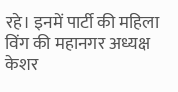रहे। इनमें पार्टी की महिला विंग की महानगर अध्यक्ष केशर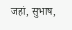जहां, सुभाष,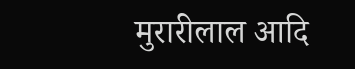मुरारीलाल आदि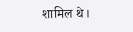शामिल थे।